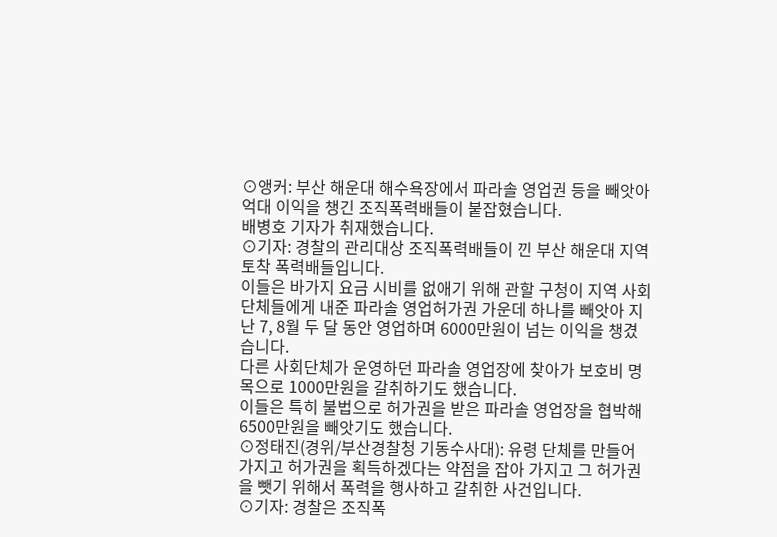⊙앵커: 부산 해운대 해수욕장에서 파라솔 영업권 등을 빼앗아 억대 이익을 챙긴 조직폭력배들이 붙잡혔습니다.
배병호 기자가 취재했습니다.
⊙기자: 경찰의 관리대상 조직폭력배들이 낀 부산 해운대 지역 토착 폭력배들입니다.
이들은 바가지 요금 시비를 없애기 위해 관할 구청이 지역 사회단체들에게 내준 파라솔 영업허가권 가운데 하나를 빼앗아 지난 7, 8월 두 달 동안 영업하며 6000만원이 넘는 이익을 챙겼습니다.
다른 사회단체가 운영하던 파라솔 영업장에 찾아가 보호비 명목으로 1000만원을 갈취하기도 했습니다.
이들은 특히 불법으로 허가권을 받은 파라솔 영업장을 협박해 6500만원을 빼앗기도 했습니다.
⊙정태진(경위/부산경찰청 기동수사대): 유령 단체를 만들어가지고 허가권을 획득하겠다는 약점을 잡아 가지고 그 허가권을 뺏기 위해서 폭력을 행사하고 갈취한 사건입니다.
⊙기자: 경찰은 조직폭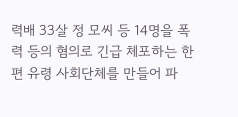력배 33살 정 모씨 등 14명을 폭력 등의 혐의로 긴급 체포하는 한편 유령 사회단체를 만들어 파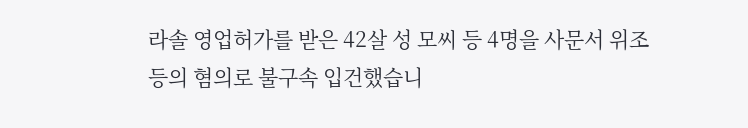라솔 영업허가를 받은 42살 성 모씨 등 4명을 사문서 위조 등의 혐의로 불구속 입건했습니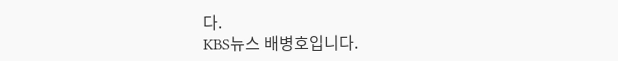다.
KBS뉴스 배병호입니다.